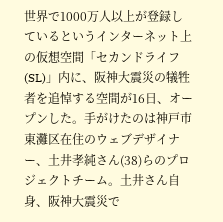世界で1000万人以上が登録しているというインターネット上の仮想空間「セカンドライフ(SL)」内に、阪神大震災の犠牲者を追悼する空間が16日、オープンした。手がけたのは神戸市東灘区在住のウェブデザイナー、土井孝純さん(38)らのプロジェクトチーム。土井さん自身、阪神大震災で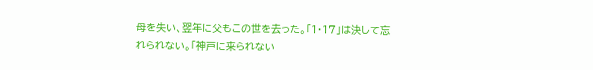母を失い、翌年に父もこの世を去った。「1・17」は決して忘れられない。「神戸に来られない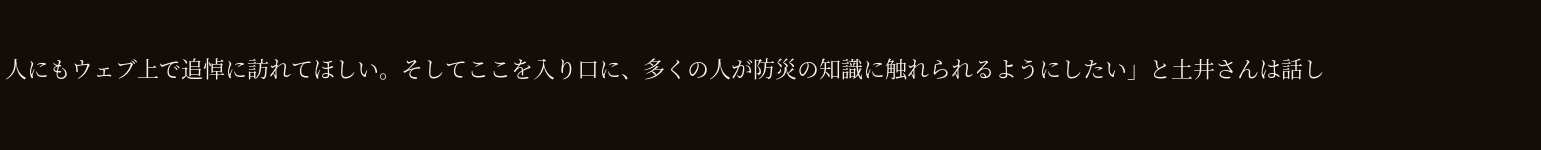人にもウェブ上で追悼に訪れてほしい。そしてここを入り口に、多くの人が防災の知識に触れられるようにしたい」と土井さんは話し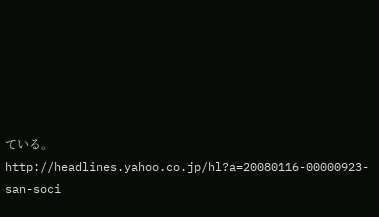ている。
http://headlines.yahoo.co.jp/hl?a=20080116-00000923-san-soci